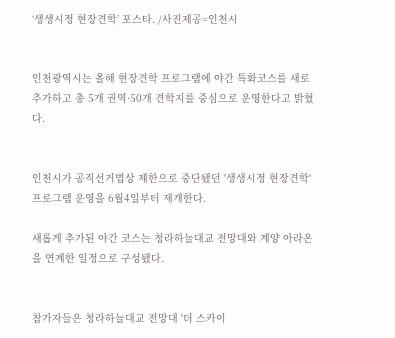‘생생시정 현장견학’ 포스타. /사진제공=인천시


인천광역시는 올해 현장견학 프로그램에 야간 특화코스를 새로 추가하고 총 5개 권역·50개 견학지를 중심으로 운영한다고 밝혔다.


인천시가 공직선거법상 제한으로 중단됐던 '생생시정 현장견학' 프로그램 운영을 6월4일부터 재개한다.

새롭게 추가된 야간 코스는 청라하늘대교 전망대와 계양 아라온을 연계한 일정으로 구성됐다.


참가자들은 청라하늘대교 전망대 '더 스카이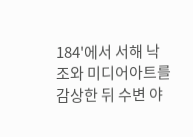184'에서 서해 낙조와 미디어아트를 감상한 뒤 수변 야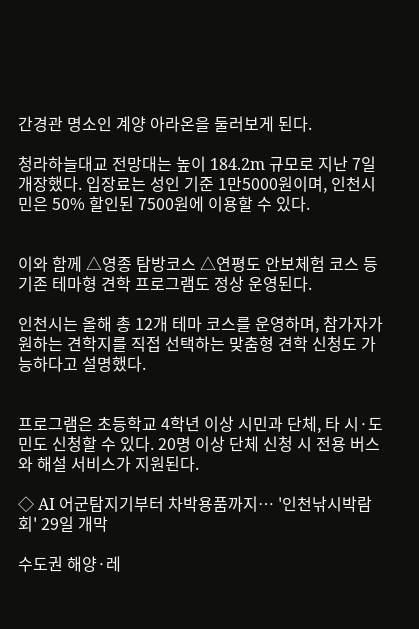간경관 명소인 계양 아라온을 둘러보게 된다.

청라하늘대교 전망대는 높이 184.2m 규모로 지난 7일 개장했다. 입장료는 성인 기준 1만5000원이며, 인천시민은 50% 할인된 7500원에 이용할 수 있다.


이와 함께 △영종 탐방코스 △연평도 안보체험 코스 등 기존 테마형 견학 프로그램도 정상 운영된다.

인천시는 올해 총 12개 테마 코스를 운영하며, 참가자가 원하는 견학지를 직접 선택하는 맞춤형 견학 신청도 가능하다고 설명했다.


프로그램은 초등학교 4학년 이상 시민과 단체, 타 시·도민도 신청할 수 있다. 20명 이상 단체 신청 시 전용 버스와 해설 서비스가 지원된다.

◇ AI 어군탐지기부터 차박용품까지… '인천낚시박람회' 29일 개막

수도권 해양·레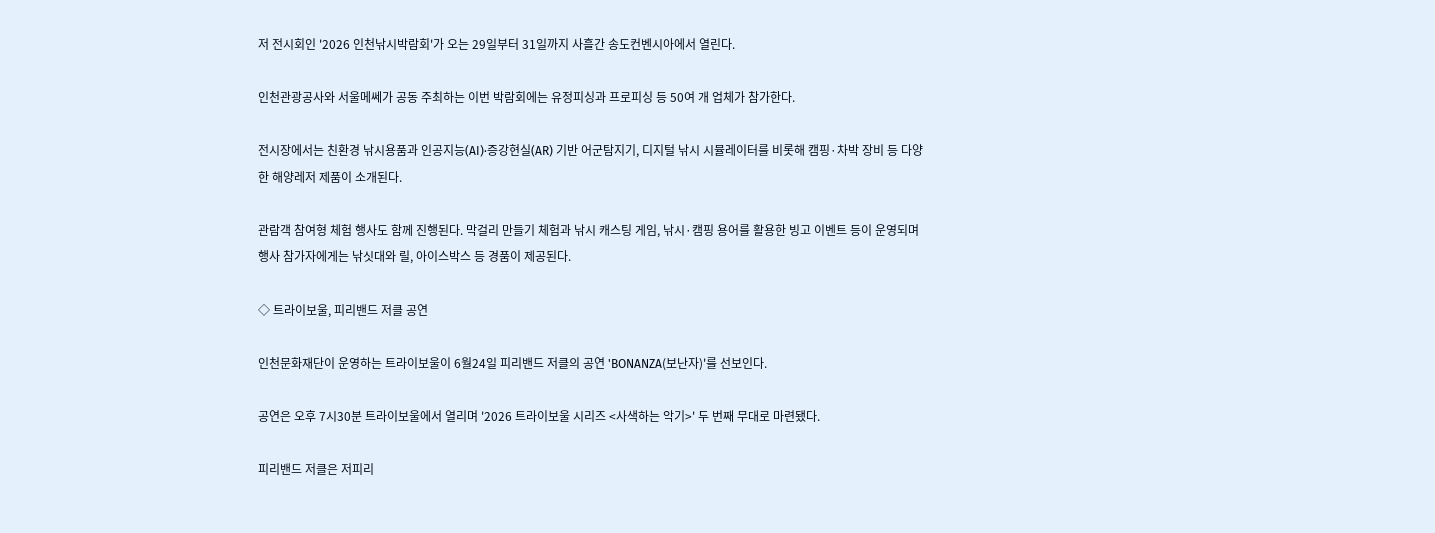저 전시회인 '2026 인천낚시박람회'가 오는 29일부터 31일까지 사흘간 송도컨벤시아에서 열린다.

인천관광공사와 서울메쎄가 공동 주최하는 이번 박람회에는 유정피싱과 프로피싱 등 50여 개 업체가 참가한다.

전시장에서는 친환경 낚시용품과 인공지능(AI)·증강현실(AR) 기반 어군탐지기, 디지털 낚시 시뮬레이터를 비롯해 캠핑·차박 장비 등 다양한 해양레저 제품이 소개된다.

관람객 참여형 체험 행사도 함께 진행된다. 막걸리 만들기 체험과 낚시 캐스팅 게임, 낚시·캠핑 용어를 활용한 빙고 이벤트 등이 운영되며 행사 참가자에게는 낚싯대와 릴, 아이스박스 등 경품이 제공된다.

◇ 트라이보울, 피리밴드 저클 공연

인천문화재단이 운영하는 트라이보울이 6월24일 피리밴드 저클의 공연 'BONANZA(보난자)'를 선보인다.

공연은 오후 7시30분 트라이보울에서 열리며 '2026 트라이보울 시리즈 <사색하는 악기>' 두 번째 무대로 마련됐다.

피리밴드 저클은 저피리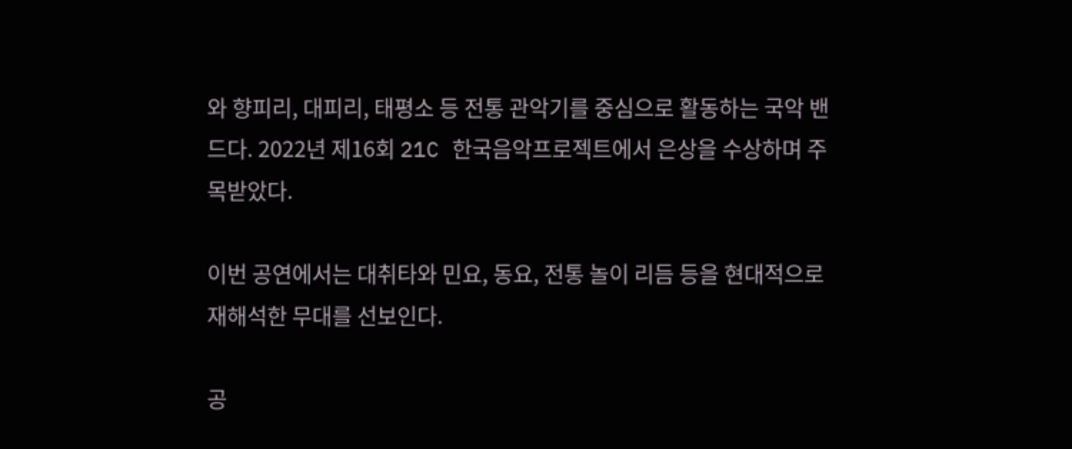와 향피리, 대피리, 태평소 등 전통 관악기를 중심으로 활동하는 국악 밴드다. 2022년 제16회 21C 한국음악프로젝트에서 은상을 수상하며 주목받았다.

이번 공연에서는 대취타와 민요, 동요, 전통 놀이 리듬 등을 현대적으로 재해석한 무대를 선보인다.

공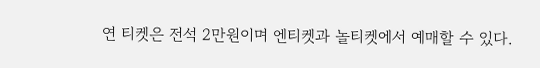연 티켓은 전석 2만원이며 엔티켓과 놀티켓에서 예매할 수 있다.